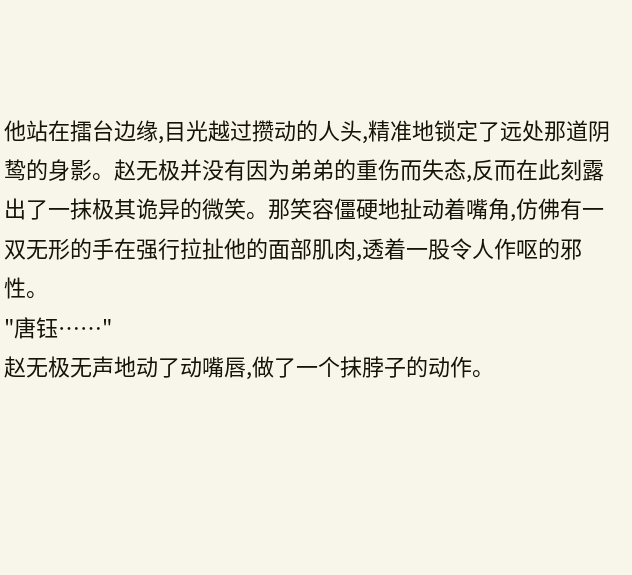他站在擂台边缘,目光越过攒动的人头,精准地锁定了远处那道阴鸷的身影。赵无极并没有因为弟弟的重伤而失态,反而在此刻露出了一抹极其诡异的微笑。那笑容僵硬地扯动着嘴角,仿佛有一双无形的手在强行拉扯他的面部肌肉,透着一股令人作呕的邪性。
"唐钰……"
赵无极无声地动了动嘴唇,做了一个抹脖子的动作。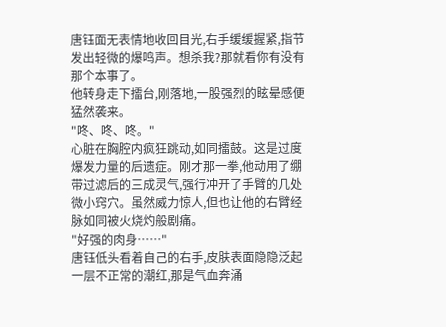唐钰面无表情地收回目光,右手缓缓握紧,指节发出轻微的爆鸣声。想杀我?那就看你有没有那个本事了。
他转身走下擂台,刚落地,一股强烈的眩晕感便猛然袭来。
"咚、咚、咚。"
心脏在胸腔内疯狂跳动,如同擂鼓。这是过度爆发力量的后遗症。刚才那一拳,他动用了绷带过滤后的三成灵气,强行冲开了手臂的几处微小窍穴。虽然威力惊人,但也让他的右臂经脉如同被火烧灼般剧痛。
"好强的肉身……"
唐钰低头看着自己的右手,皮肤表面隐隐泛起一层不正常的潮红,那是气血奔涌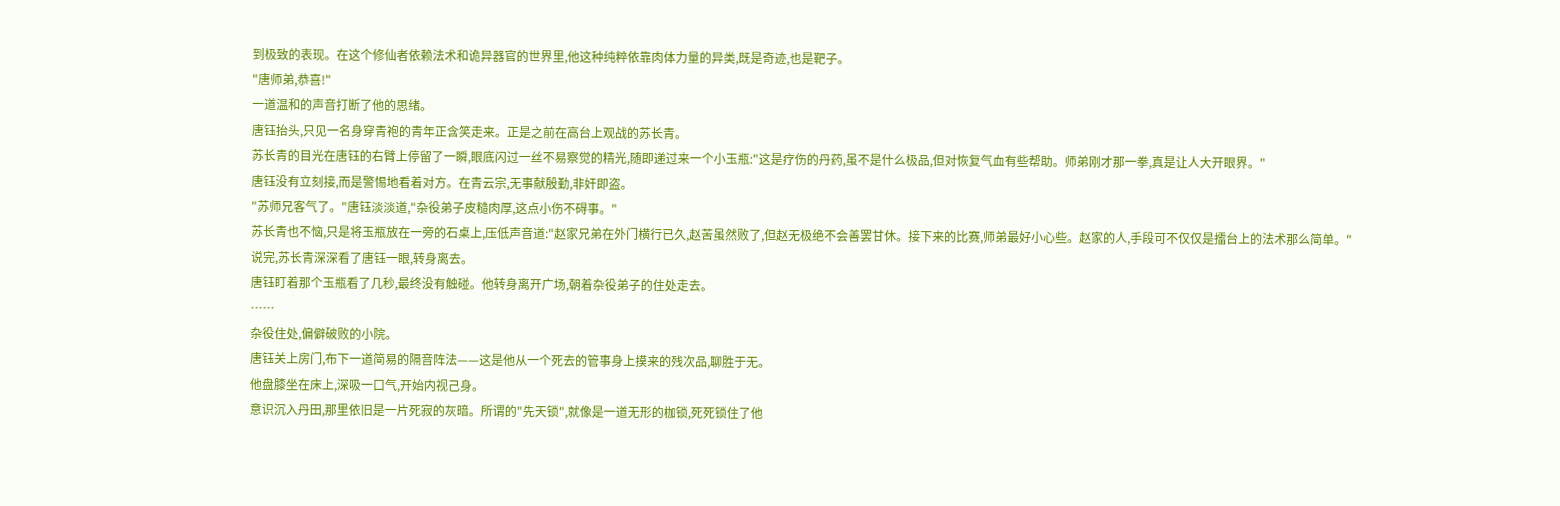到极致的表现。在这个修仙者依赖法术和诡异器官的世界里,他这种纯粹依靠肉体力量的异类,既是奇迹,也是靶子。
"唐师弟,恭喜!"
一道温和的声音打断了他的思绪。
唐钰抬头,只见一名身穿青袍的青年正含笑走来。正是之前在高台上观战的苏长青。
苏长青的目光在唐钰的右臂上停留了一瞬,眼底闪过一丝不易察觉的精光,随即递过来一个小玉瓶:"这是疗伤的丹药,虽不是什么极品,但对恢复气血有些帮助。师弟刚才那一拳,真是让人大开眼界。"
唐钰没有立刻接,而是警惕地看着对方。在青云宗,无事献殷勤,非奸即盗。
"苏师兄客气了。"唐钰淡淡道,"杂役弟子皮糙肉厚,这点小伤不碍事。"
苏长青也不恼,只是将玉瓶放在一旁的石桌上,压低声音道:"赵家兄弟在外门横行已久,赵苦虽然败了,但赵无极绝不会善罢甘休。接下来的比赛,师弟最好小心些。赵家的人,手段可不仅仅是擂台上的法术那么简单。"
说完,苏长青深深看了唐钰一眼,转身离去。
唐钰盯着那个玉瓶看了几秒,最终没有触碰。他转身离开广场,朝着杂役弟子的住处走去。
……
杂役住处,偏僻破败的小院。
唐钰关上房门,布下一道简易的隔音阵法——这是他从一个死去的管事身上摸来的残次品,聊胜于无。
他盘膝坐在床上,深吸一口气,开始内视己身。
意识沉入丹田,那里依旧是一片死寂的灰暗。所谓的"先天锁",就像是一道无形的枷锁,死死锁住了他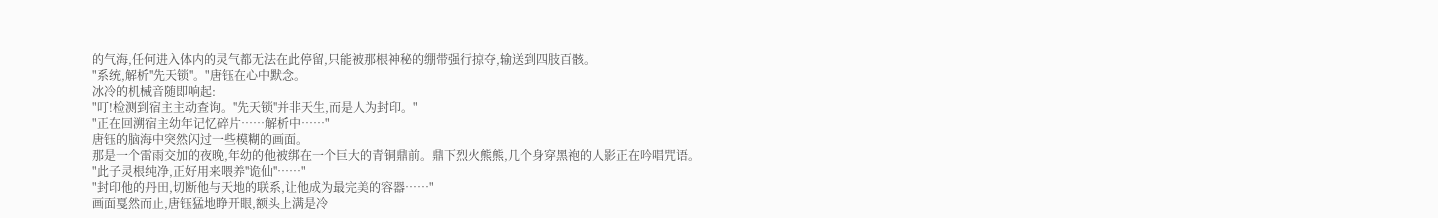的气海,任何进入体内的灵气都无法在此停留,只能被那根神秘的绷带强行掠夺,输送到四肢百骸。
"系统,解析''先天锁''。"唐钰在心中默念。
冰冷的机械音随即响起:
"叮!检测到宿主主动查询。''先天锁''并非天生,而是人为封印。"
"正在回溯宿主幼年记忆碎片……解析中……"
唐钰的脑海中突然闪过一些模糊的画面。
那是一个雷雨交加的夜晚,年幼的他被绑在一个巨大的青铜鼎前。鼎下烈火熊熊,几个身穿黑袍的人影正在吟唱咒语。
"此子灵根纯净,正好用来喂养''诡仙''……"
"封印他的丹田,切断他与天地的联系,让他成为最完美的容器……"
画面戛然而止,唐钰猛地睁开眼,额头上满是冷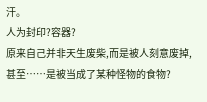汗。
人为封印?容器?
原来自己并非天生废柴,而是被人刻意废掉,甚至……是被当成了某种怪物的食物?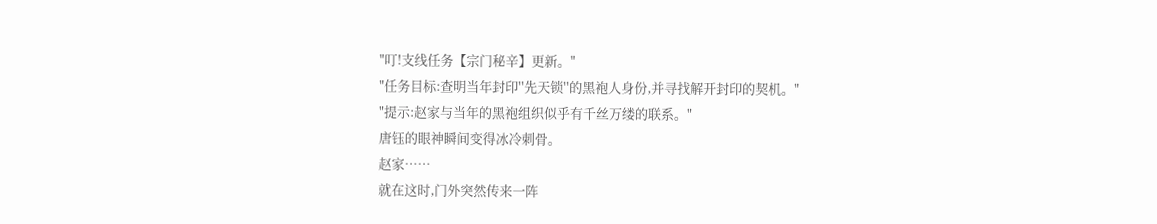"叮!支线任务【宗门秘辛】更新。"
"任务目标:查明当年封印''先天锁''的黑袍人身份,并寻找解开封印的契机。"
"提示:赵家与当年的黑袍组织似乎有千丝万缕的联系。"
唐钰的眼神瞬间变得冰冷刺骨。
赵家……
就在这时,门外突然传来一阵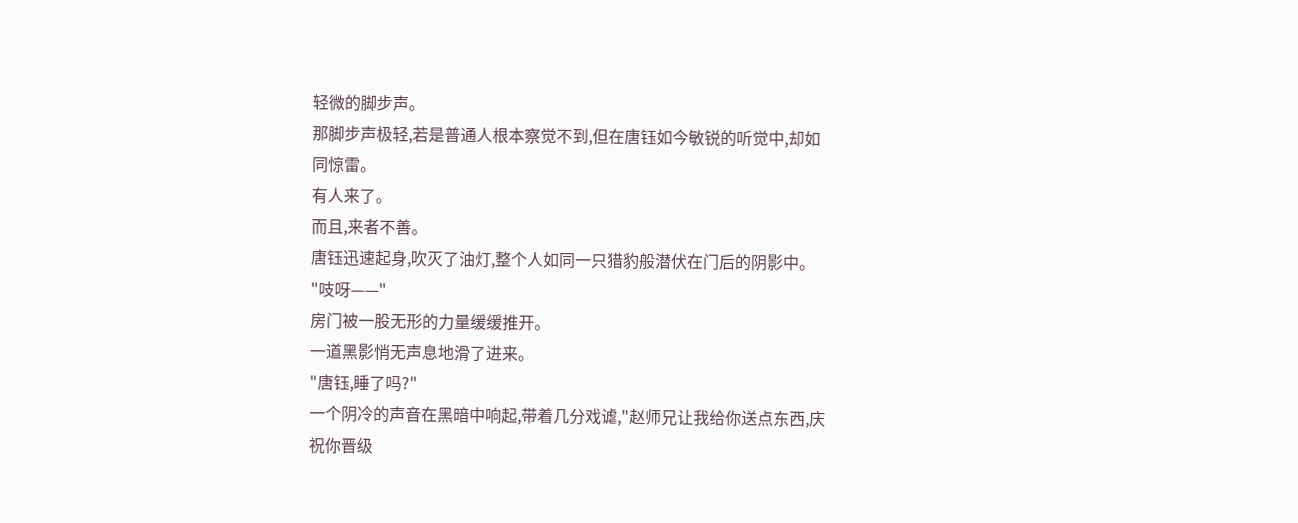轻微的脚步声。
那脚步声极轻,若是普通人根本察觉不到,但在唐钰如今敏锐的听觉中,却如同惊雷。
有人来了。
而且,来者不善。
唐钰迅速起身,吹灭了油灯,整个人如同一只猎豹般潜伏在门后的阴影中。
"吱呀——"
房门被一股无形的力量缓缓推开。
一道黑影悄无声息地滑了进来。
"唐钰,睡了吗?"
一个阴冷的声音在黑暗中响起,带着几分戏谑,"赵师兄让我给你送点东西,庆祝你晋级